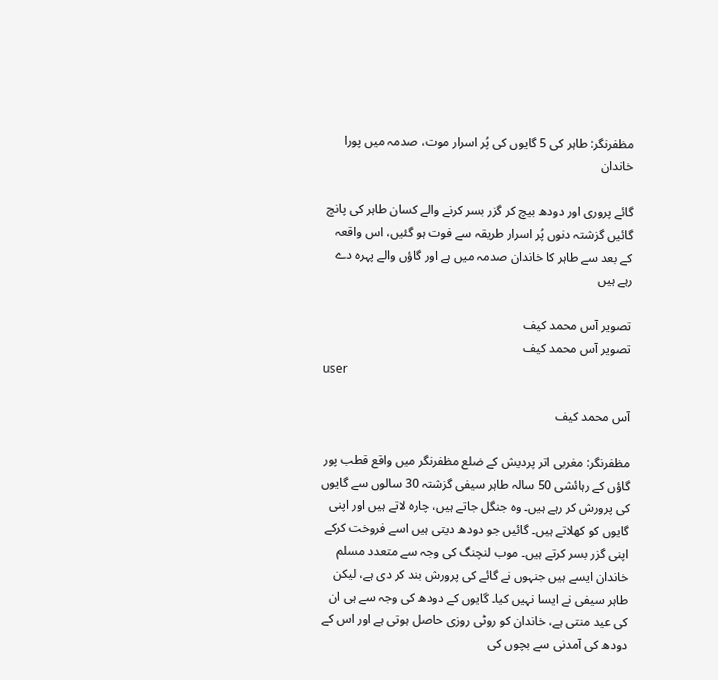مظفرنگر: طاہر کی 5 گایوں کی پُر اسرار موت، صدمہ میں پورا خاندان

گائے پروری اور دودھ بیچ کر گزر بسر کرنے والے کسان طاہر کی پانچ گائیں گزشتہ دنوں پُر اسرار طریقہ سے فوت ہو گئیں، اس واقعہ کے بعد سے طاہر کا خاندان صدمہ میں ہے اور گاؤں والے پہرہ دے رہے ہیں

تصویر آس محمد کیف
تصویر آس محمد کیف
user

آس محمد کیف

مظفرنگر: مغربی اتر پردیش کے ضلع مظفرنگر میں واقع قطب پور گاؤں کے رہائشی 50 سالہ طاہر سیفی گزشتہ 30 سالوں سے گایوں کی پرورش کر رہے ہیں۔ وہ جنگل جاتے ہیں، چارہ لاتے ہیں اور اپنی گایوں کو کھلاتے ہیں۔ گائیں جو دودھ دیتی ہیں اسے فروخت کرکے اپنی گزر بسر کرتے ہیں۔ موب لنچنگ کی وجہ سے متعدد مسلم خاندان ایسے ہیں جنہوں نے گائے کی پرورش بند کر دی ہے، لیکن طاہر سیفی نے ایسا نہیں کیا۔ گایوں کے دودھ کی وجہ سے ہی ان کی عید منتی ہے، خاندان کو روٹی روزی حاصل ہوتی ہے اور اس کے دودھ کی آمدنی سے بچوں کی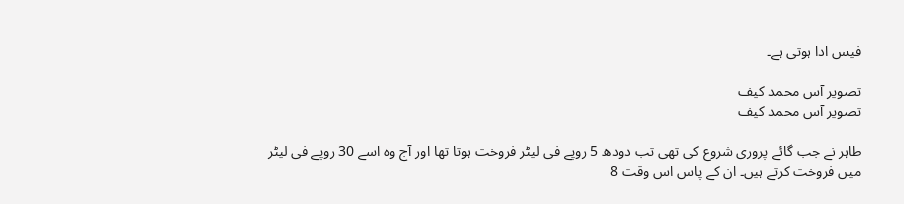فیس ادا ہوتی ہے۔

تصویر آس محمد کیف
تصویر آس محمد کیف

طاہر نے جب گائے پروری شروع کی تھی تب دودھ 5 روپے فی لیٹر فروخت ہوتا تھا اور آج وہ اسے 30 روپے فی لیٹر میں فروخت کرتے ہیں۔ ان کے پاس اس وقت 8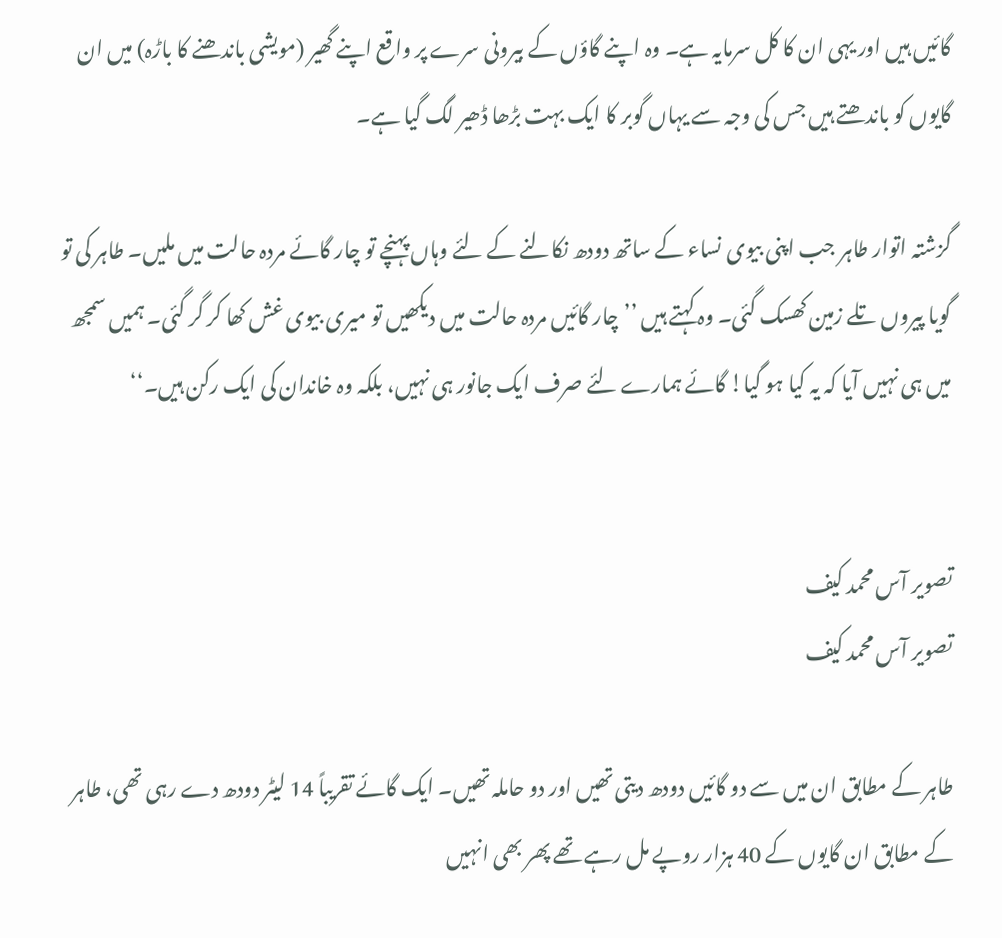گائیں ہیں اور یہی ان کا کل سرمایہ ہے۔ وہ اپنے گاؤں کے بیرونی سرے پر واقع اپنے گھیر (مویشی باندھنے کا باڑہ) میں ان گایوں کو باندھتے ہیں جس کی وجہ سے یہاں گوبر کا ایک بہت بڑھا ڈھیر لگ گیا ہے۔

گزشتہ اتوار طاہر جب اپنی بیوی نساء کے ساتھ دودھ نکالنے کے لئے وہاں پہنچے تو چار گائے مردہ حالت میں ملیں۔ طاہر کی تو گویا پیروں تلے زمین کھسک گئی۔ وہ کہتے ہیں ’’چار گائیں مردہ حالت میں دیکھیں تو میری بیوی غش کھا کر گر گئی۔ ہمیں سمجھ میں ہی نہیں آیا کہ یہ کیا ہو گیا! گائے ہمارے لئے صرف ایک جانور ہی نہیں، بلکہ وہ خاندان کی ایک رکن ہیں۔‘‘


تصویر آس محمد کیف
تصویر آس محمد کیف

طاہر کے مطابق ان میں سے دو گائیں دودھ دیتی تھیں اور دو حاملہ تھیں۔ ایک گائے تقریباً 14 لیٹر دودھ دے رہی تھی، طاہر کے مطابق ان گایوں کے 40 ہزار روپے مل رہے تھے پھر بھی انہیں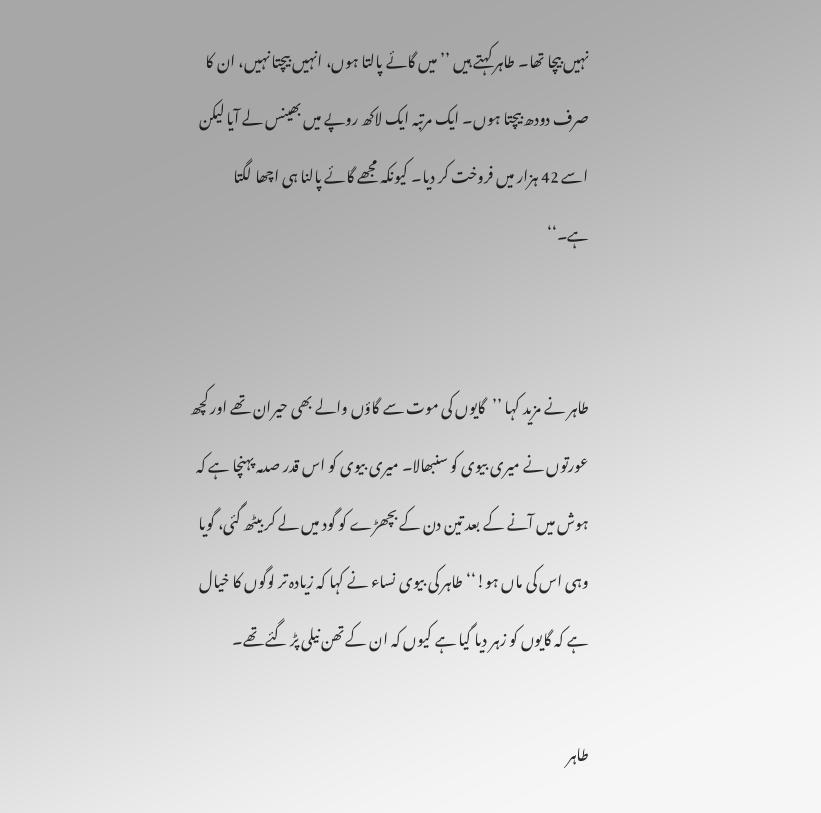نہیں بیچا تھا۔ طاہر کہتے ہیں ’’میں گائے پالتا ہوں، انہیں بیچتا نہیں، ان کا صرف دودھ بیچتا ہوں۔ ایک مرتبہ ایک لاکھ روپے میں بھینس لے آیا لیکن اسے 42 ہزار میں فروخت کر دیا۔ کیونکہ مجھے گائے پالنا ہی اچھا لگتا ہے۔‘‘


طاہر نے مزید کہا ’’گایوں کی موت سے گاؤں والے بھی حیران تھے اور کچھ عورتوں نے میری بیوی کو سنبھالا۔ میری بیوی کو اس قدر صدمہ پہنچا ہے کہ ہوش میں آنے کے بعد تین دن کے بچھڑے کو گود میں لے کر بیٹھ گئی، گویا وہی اس کی ماں ہو!‘‘ طاہر کی بیوی نساء نے کہا کہ زیادہ تر لوگوں کا خیال ہے کہ گایوں کو زہر دیا گیا ہے کیوں کہ ان کے تھن نیلی پڑ گئے تھے۔

طاہر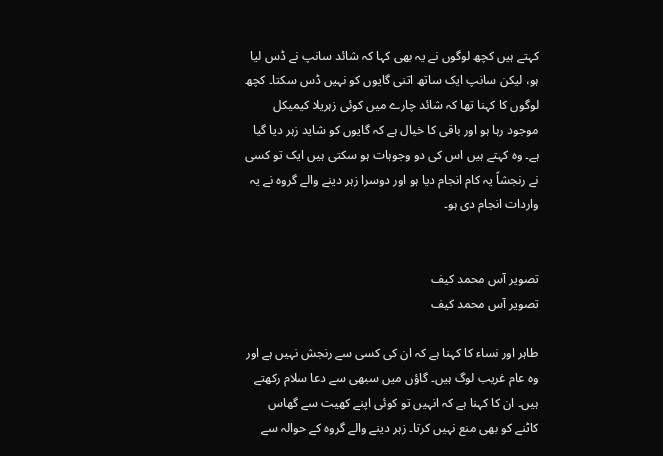کہتے ہیں کچھ لوگوں نے یہ بھی کہا کہ شائد سانپ نے ڈس لیا ہو، لیکن سانپ ایک ساتھ اتنی گایوں کو نہیں ڈس سکتا۔ کچھ لوگوں کا کہنا تھا کہ شائد چارے میں کوئی زہریلا کیمیکل موجود رہا ہو اور باقی کا خیال ہے کہ گایوں کو شاید زہر دیا گیا ہے۔ وہ کہتے ہیں اس کی دو وجوہات ہو سکتی ہیں ایک تو کسی نے رنجشاً یہ کام انجام دیا ہو اور دوسرا زہر دینے والے گروہ نے یہ واردات انجام دی ہو۔


تصویر آس محمد کیف
تصویر آس محمد کیف

طاہر اور نساء کا کہنا ہے کہ ان کی کسی سے رنجش نہیں ہے اور وہ عام غریب لوگ ہیں۔ گاؤں میں سبھی سے دعا سلام رکھتے ہیں۔ ان کا کہنا ہے کہ انہیں تو کوئی اپنے کھیت سے گھاس کاٹنے کو بھی منع نہیں کرتا۔ زہر دینے والے گروہ کے حوالہ سے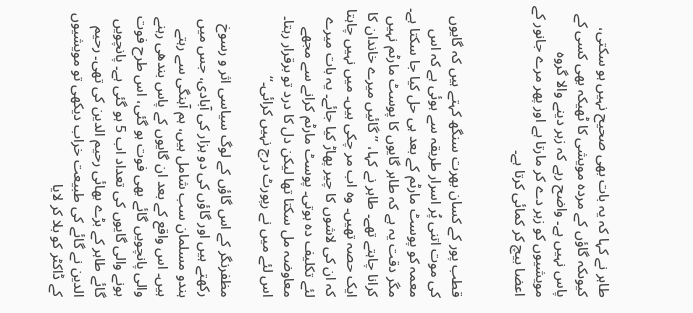طاہر نے کہا کہ یہ بات بھی صحیح نہیں ہو سکتی، کیوںکہ گاؤں کے مردہ مویشی کا ٹھیکہ بھی کسی کے پاس نہیں ہے۔ واضح رہے کہ زہر دینے والا گروہ مویشیوں کو زہر دے کر مارتا ہے اور پھر مرے جانور کے اعضا بیچ کر کمائی کرتا ہے۔


قطب پور کے کسان بھرت سنگھ کہتے ہیں کہ گایوں کی موت اتنی پُر اسرار طریقہ سے ہوئی ہے کہ اس معمہ کو پوسٹ مارٹم کے بعد ہی حل کیا جا سکتا ہے۔ مگر دقت یہ ہے کہ طاہر گایوں کا پوسٹ مارٹم نہیں کرانا چاہتے تھے۔ طاہر نے کہا، ’’گائیں میرے خاندان کا ایک حصہ تھیں۔ وہ اب مر چکی ہیں۔ میں نہیں چاہتا کہ ان کی لاشوں کا چیر پھاڑ کیا جائے۔ یہ بات میرے لئے تکلیف دہ ہوتی۔ پوسٹ مارٹم کرانے سے مجھے معاوضہ مل سکتا تھا لیکن دل کا درد تو برقرار رہتا۔ اس لئے میں نے رپورٹ درج نہیں کرائی۔‘‘

مظفرنگر کے اس گاؤں کے لوگ سیاسی اثر و رسوخ رکھتے ہیں اور گاؤں کی دو ہزار کی آبادی، جس میں ہندو مسلمان سب شامل ہیں، ہم آہنگی سے رہتے ہیں۔ اس واقع کے بعد ان گایوں کے پاس بندھی رہنے والی پانچویں گائے بھی فوت ہو گئی، اس طرح فوت ہونے والی گایوں کی تعداد اب 5 ہو گئی ہے۔ پانچویں گائے طاہر کے بڑے بھائی رحیم الدین کی تھی۔ رحیم الدین نے گائے کی طبیعت خراب دیکھی تو مویشیوں کے ڈاکٹر کو بلا کر لایا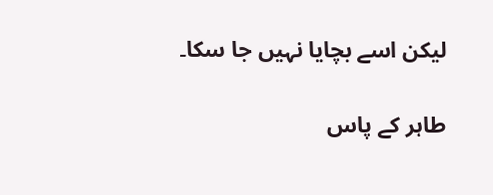لیکن اسے بچایا نہیں جا سکا۔


طاہر کے پاس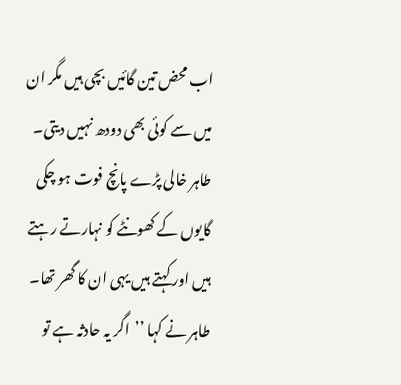اب محض تین گائیں بچی ہیں مگر ان میں سے کوئی بھی دودھ نہیں دیتی۔ طاہر خالی پڑے پانچ فوت ہو چکی گایوں کے کھونٹے کو نہارتے رہتے ہیں اور کہتے ہیں یہی ان کا گھر تھا۔ طاہر نے کہا ’’اگر یہ حادثہ ہے تو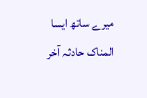میرے ساتھ ایسا المناک حادثہ آخر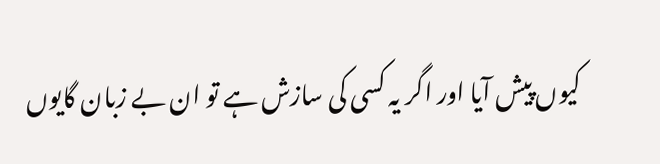کیوں پیش آیا اور اگر یہ کسی کی سازش ہے تو ان بے زبان گایوں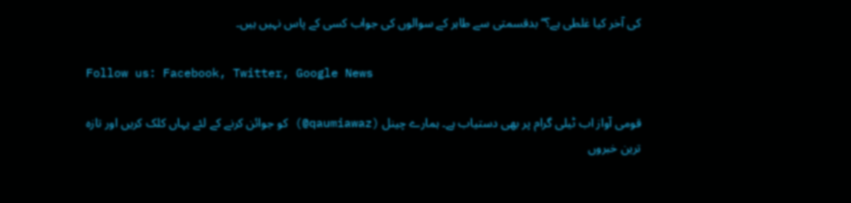کی آخر کیا غلطی ہے؟‘‘ بدقسمتی سے طاہر کے سوالوں کی جواب کسی کے پاس نہیں ہیں۔

Follow us: Facebook, Twitter, Google News

قومی آواز اب ٹیلی گرام پر بھی دستیاب ہے۔ ہمارے چینل (qaumiawaz@) کو جوائن کرنے کے لئے یہاں کلک کریں اور تازہ ترین خبروں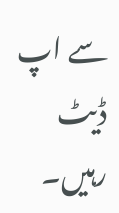سے اپ ڈیٹ رہیں۔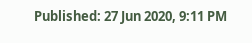Published: 27 Jun 2020, 9:11 PM